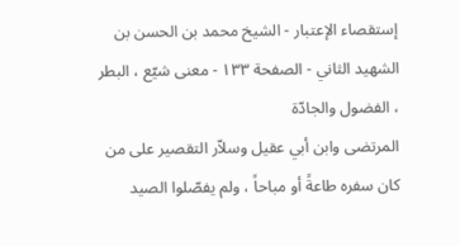إستقصاء الإعتبار - الشيخ محمد بن الحسن بن الشهيد الثاني - الصفحة ١٣٣ - معنى شيّع ، البطر ، الفضول والجادّة
المرتضى وابن أبي عقيل وسلاّر التقصير على من كان سفره طاعةً أو مباحاً ، ولم يفصّلوا الصيد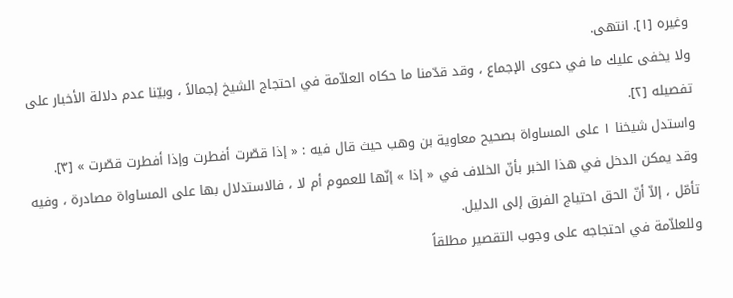وغيره [١]. انتهى.
ولا يخفى عليك ما في دعوى الإجماع ، وقد قدّمنا ما حكاه العلاّمة في احتجاج الشيخ إجمالاً ، وبيّنا عدم دلالة الأخبار على تفصيله [٢].
واستدل شيخنا ١ على المساواة بصحيح معاوية بن وهب حيث قال فيه : « إذا قصّرت أفطرت وإذا أفطرت قصّرت » [٣].
وقد يمكن الدخل في هذا الخبر بأنّ الخلاف في « إذا » إنّها للعموم أم لا ، فالاستدلال بها على المساواة مصادرة ، وفيه تأمّل ، إلاّ أنّ الحق احتياج الفرق إلى الدليل.
وللعلاّمة في احتجاجه على وجوب التقصير مطلقاً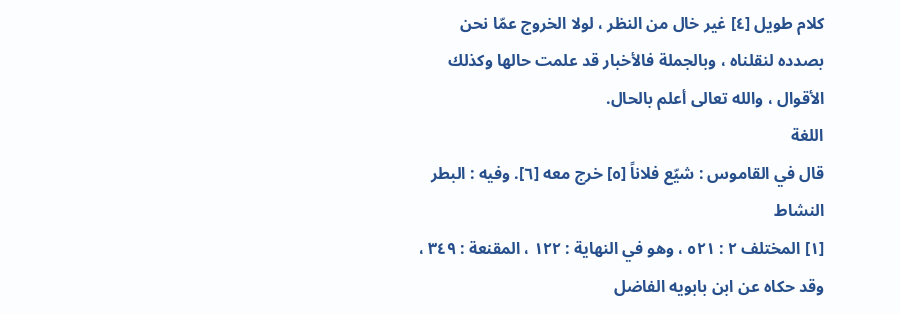كلام طويل [٤] غير خال من النظر ، لولا الخروج عمّا نحن بصدده لنقلناه ، وبالجملة فالأخبار قد علمت حالها وكذلك الأقوال ، والله تعالى أعلم بالحال.
اللغة
قال في القاموس : شيّع فلاناً [٥] خرج معه [٦]. وفيه : البطر النشاط
[١] المختلف ٢ : ٥٢١ ، وهو في النهاية : ١٢٢ ، المقنعة : ٣٤٩ ، وقد حكاه عن ابن بابويه الفاضل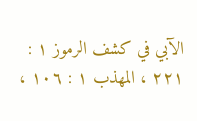الآبي في كشف الرموز ١ : ٢٢١ ، المهذب ١ : ١٠٦ ،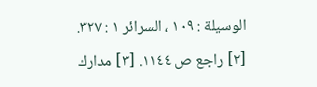الوسيلة : ١٠٩ ، السرائر ١ : ٣٢٧. [٢] راجع ص ١١٤٤. [٣] مدارك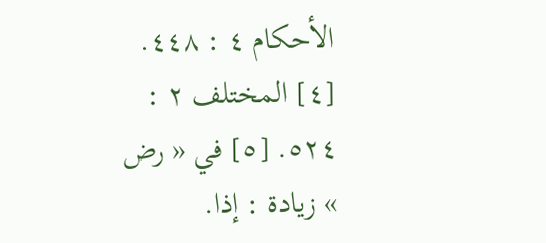الأحكام ٤ : ٤٤٨. [٤] المختلف ٢ : ٥٢٤. [٥] في « رض » زيادة : إذا.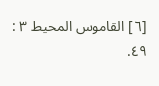[٦] القاموس المحيط ٣ : ٤٩.